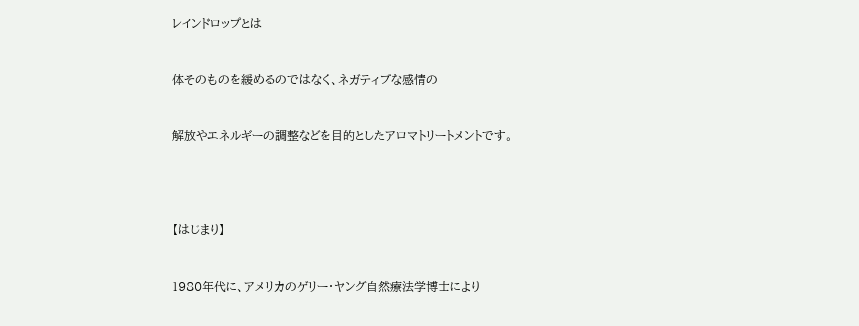レインドロップとは


体そのものを緩めるのではなく、ネガティブな感情の


解放やエネルギーの調整などを目的としたアロマトリートメントです。




【はじまり】


1980年代に、アメリカのゲリー・ヤング自然療法学博士により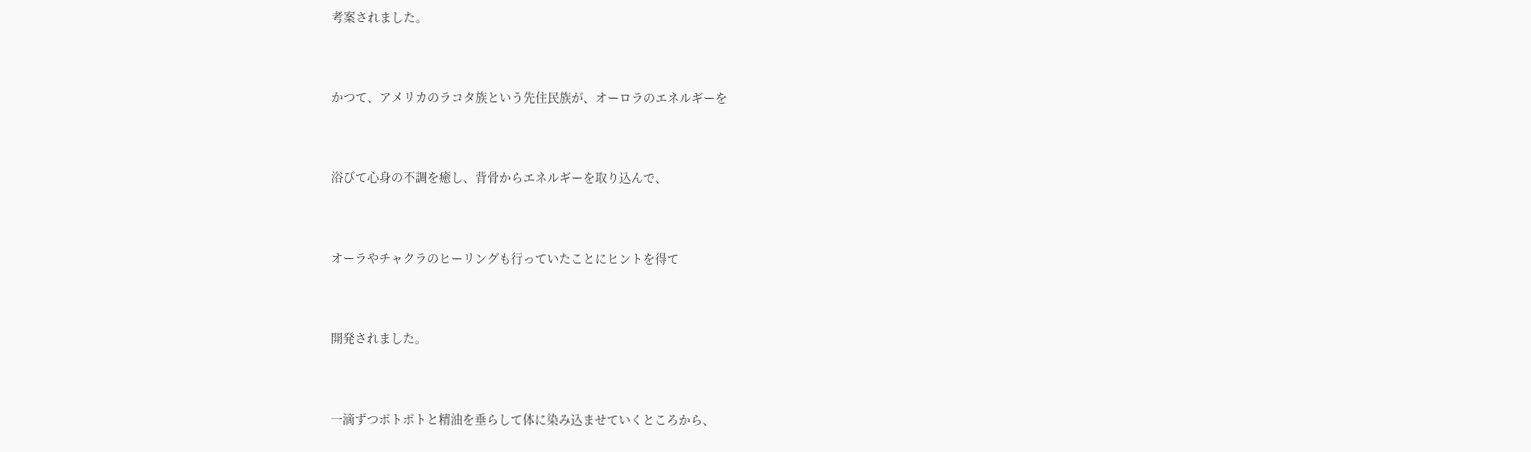考案されました。


かつて、アメリカのラコタ族という先住民族が、オーロラのエネルギーを


浴びて心身の不調を癒し、背骨からエネルギーを取り込んで、


オーラやチャクラのヒーリングも行っていたことにヒントを得て


開発されました。


一滴ずつポトポトと精油を垂らして体に染み込ませていくところから、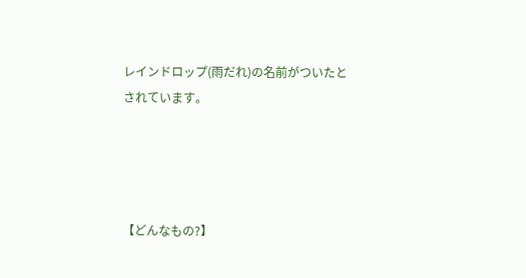レインドロップ(雨だれ)の名前がついたとされています。




【どんなもの?】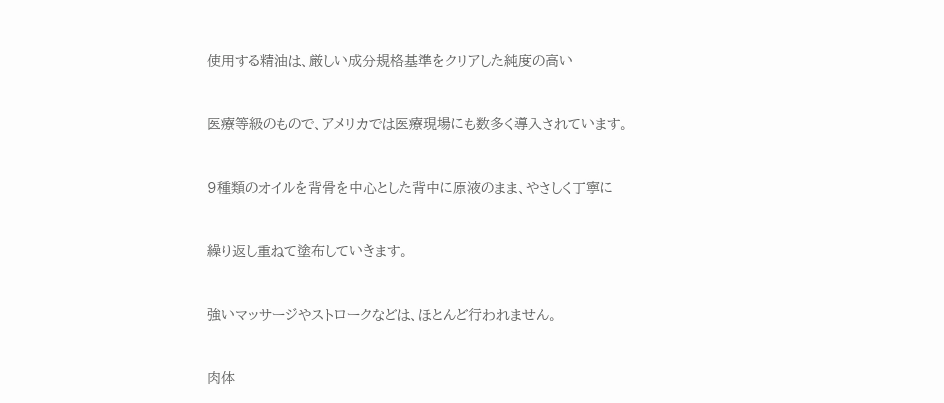使用する精油は、厳しい成分規格基準をクリアした純度の高い


医療等級のもので、アメリカでは医療現場にも数多く導入されています。


9種類のオイルを背骨を中心とした背中に原液のまま、やさしく丁寧に


繰り返し重ねて塗布していきます。


強いマッサージやストロークなどは、ほとんど行われません。


肉体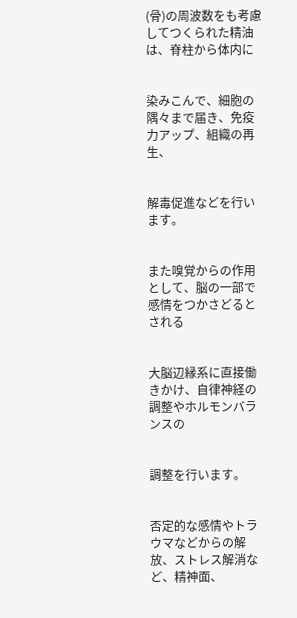(骨)の周波数をも考慮してつくられた精油は、脊柱から体内に


染みこんで、細胞の隅々まで届き、免疫力アップ、組織の再生、


解毒促進などを行います。


また嗅覚からの作用として、脳の一部で感情をつかさどるとされる


大脳辺縁系に直接働きかけ、自律神経の調整やホルモンバランスの


調整を行います。


否定的な感情やトラウマなどからの解放、ストレス解消など、精神面、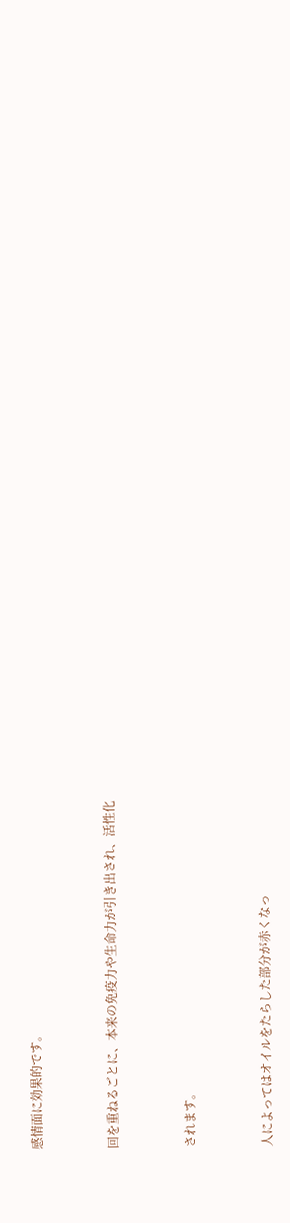感情面に効果的です。


回を重ねるごとに、本来の免疫力や生命力が引き出され、活性化


されます。


人によってはオイルをたらした部分が赤くなっ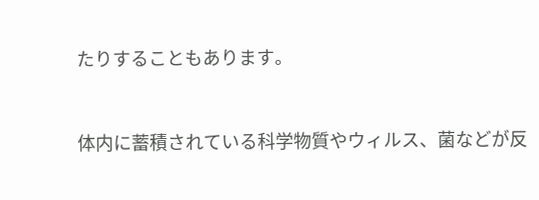たりすることもあります。


体内に蓄積されている科学物質やウィルス、菌などが反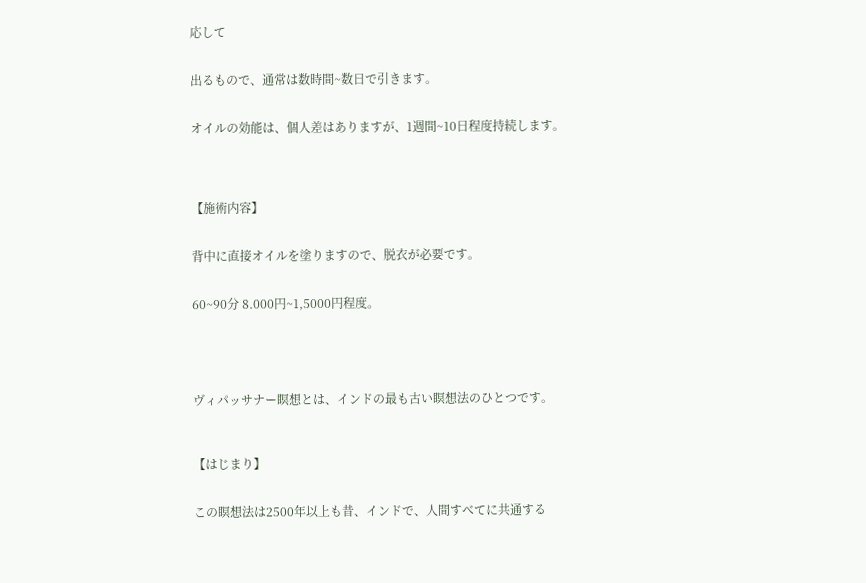応して


出るもので、通常は数時間~数日で引きます。


オイルの効能は、個人差はありますが、1週間~10日程度持続します。




【施術内容】


背中に直接オイルを塗りますので、脱衣が必要です。


60~90分 8.000円~1,5000円程度。





ヴィパッサナー瞑想とは、インドの最も古い瞑想法のひとつです。



【はじまり】


この瞑想法は2500年以上も昔、インドで、人間すべてに共通する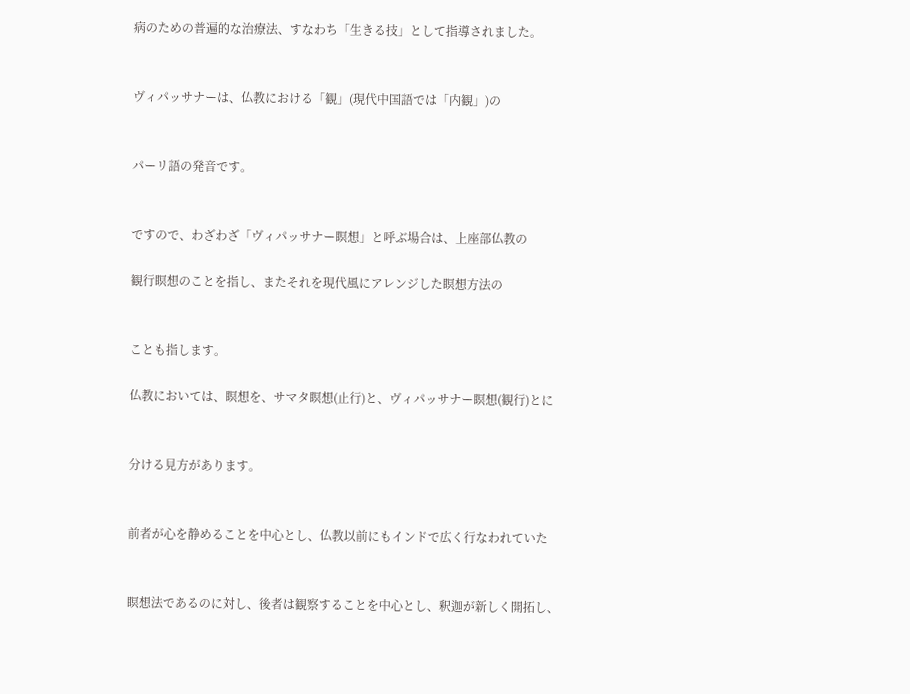病のための普遍的な治療法、すなわち「生きる技」として指導されました。


ヴィパッサナーは、仏教における「観」(現代中国語では「内観」)の


パーリ語の発音です。


ですので、わざわざ「ヴィパッサナー瞑想」と呼ぶ場合は、上座部仏教の

観行瞑想のことを指し、またそれを現代風にアレンジした瞑想方法の


ことも指します。

仏教においては、瞑想を、サマタ瞑想(止行)と、ヴィパッサナー瞑想(観行)とに


分ける見方があります。


前者が心を静めることを中心とし、仏教以前にもインドで広く行なわれていた


瞑想法であるのに対し、後者は観察することを中心とし、釈迦が新しく開拓し、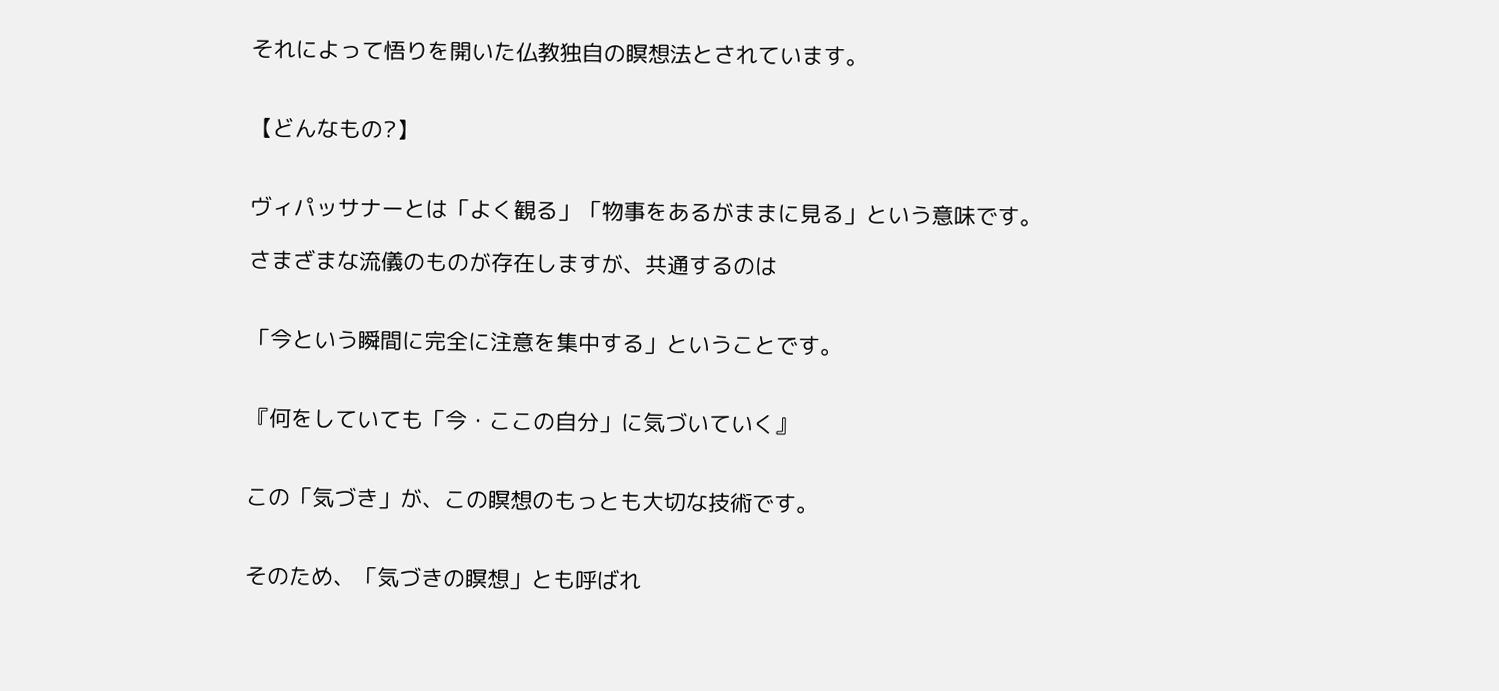それによって悟りを開いた仏教独自の瞑想法とされています。


【どんなもの?】


ヴィパッサナーとは「よく観る」「物事をあるがままに見る」という意味です。

さまざまな流儀のものが存在しますが、共通するのは


「今という瞬間に完全に注意を集中する」ということです。


『何をしていても「今・ここの自分」に気づいていく』


この「気づき」が、この瞑想のもっとも大切な技術です。


そのため、「気づきの瞑想」とも呼ばれ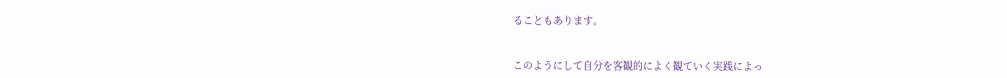ることもあります。


このようにして自分を客観的によく観ていく実践によっ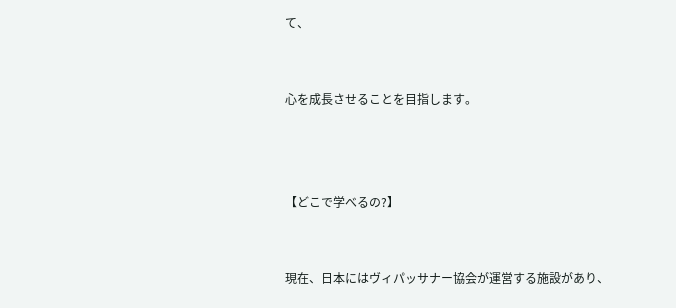て、


心を成長させることを目指します。



【どこで学べるの?】


現在、日本にはヴィパッサナー協会が運営する施設があり、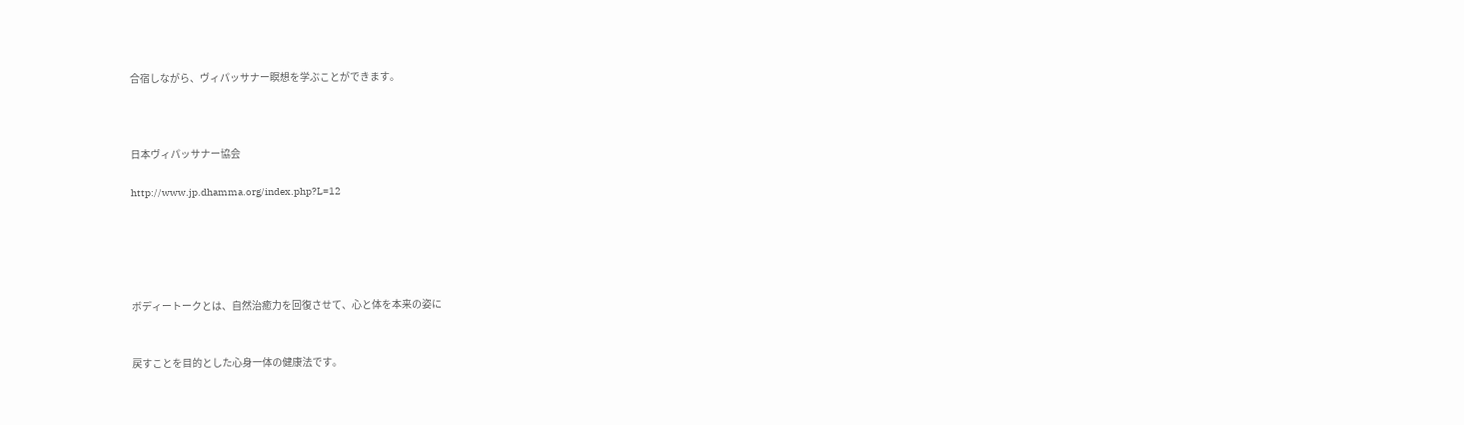合宿しながら、ヴィパッサナー瞑想を学ぶことができます。



日本ヴィパッサナー協会

http://www.jp.dhamma.org/index.php?L=12





ボディートークとは、自然治癒力を回復させて、心と体を本来の姿に


戻すことを目的とした心身一体の健康法です。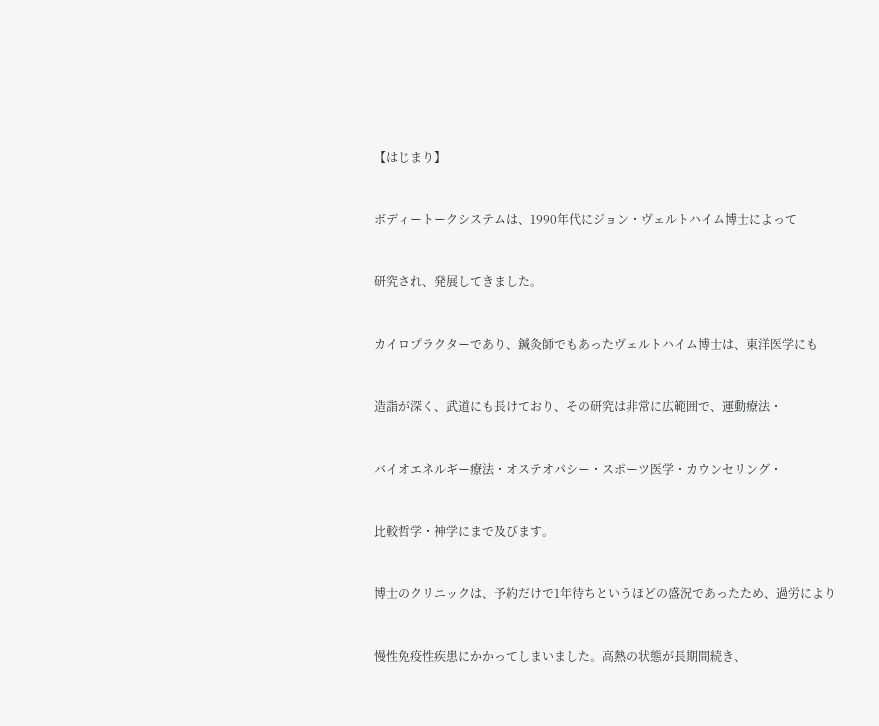【はじまり】


ボディートークシステムは、1990年代にジョン・ヴェルトハイム博士によって


研究され、発展してきました。


カイロプラクターであり、鍼灸師でもあったヴェルトハイム博士は、東洋医学にも


造詣が深く、武道にも長けており、その研究は非常に広範囲で、運動療法・


バイオエネルギー療法・オステオパシー・スポーツ医学・カウンセリング・


比較哲学・神学にまで及びます。


博士のクリニックは、予約だけで1年待ちというほどの盛況であったため、過労により


慢性免疫性疾患にかかってしまいました。高熱の状態が長期間続き、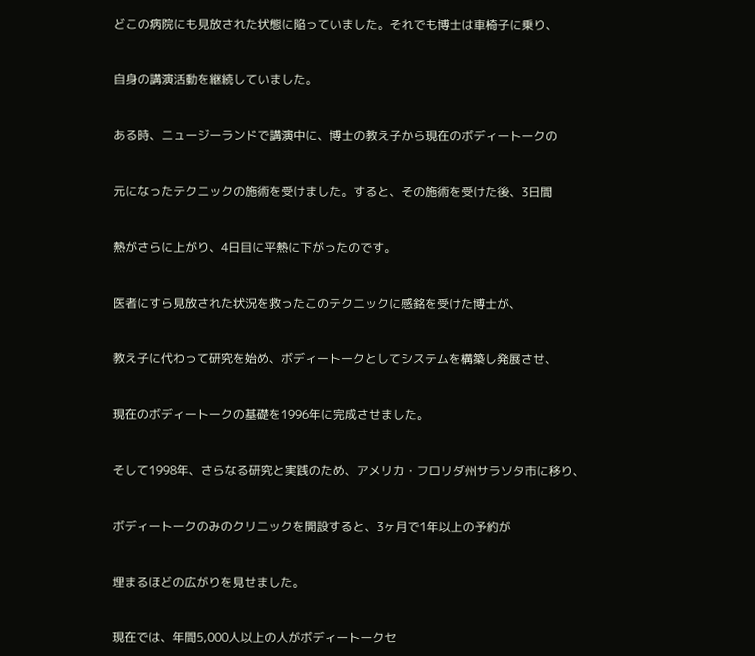どこの病院にも見放された状態に陥っていました。それでも博士は車椅子に乗り、


自身の講演活動を継続していました。


ある時、ニュージーランドで講演中に、博士の教え子から現在のボディートークの


元になったテクニックの施術を受けました。すると、その施術を受けた後、3日間


熱がさらに上がり、4日目に平熱に下がったのです。


医者にすら見放された状況を救ったこのテクニックに感銘を受けた博士が、


教え子に代わって研究を始め、ボディートークとしてシステムを構築し発展させ、


現在のボディートークの基礎を1996年に完成させました。


そして1998年、さらなる研究と実践のため、アメリカ・フロリダ州サラソタ市に移り、


ボディートークのみのクリニックを開設すると、3ヶ月で1年以上の予約が


埋まるほどの広がりを見せました。


現在では、年間5,000人以上の人がボディートークセ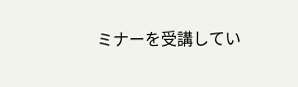ミナーを受講してい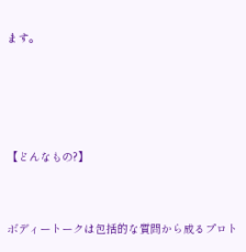ます。




【どんなもの?】


ボディートークは包括的な質問から成るプロト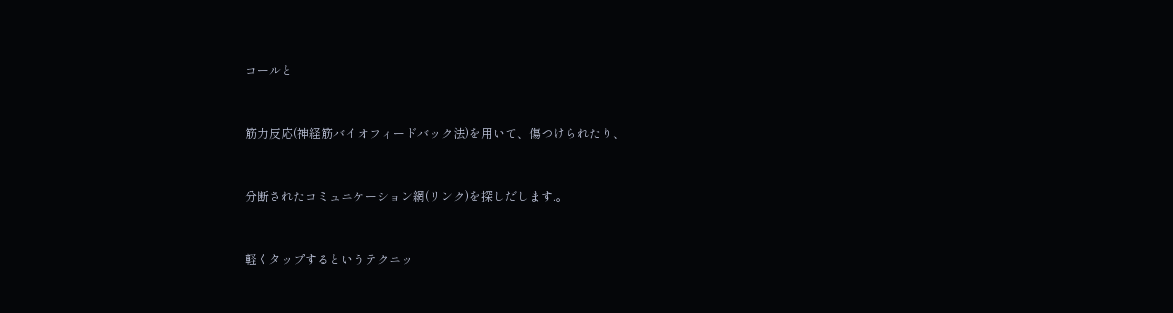コールと


筋力反応(神経筋バイオフィードバック法)を用いて、傷つけられたり、


分断されたコミュニケーション網(リンク)を探しだします.。


軽くタップするというテクニッ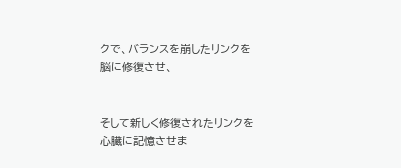クで、バランスを崩したリンクを脳に修復させ、


そして新しく修復されたリンクを心臓に記憶させま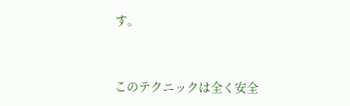す。


このテクニックは全く安全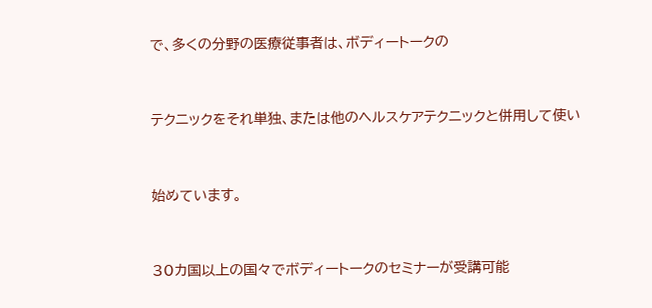で、多くの分野の医療従事者は、ボディートークの


テクニックをそれ単独、または他のヘルスケアテクニックと併用して使い


始めています。


30カ国以上の国々でボディートークのセミナーが受講可能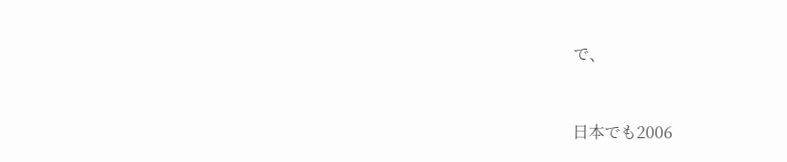で、


日本でも2006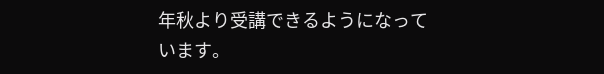年秋より受講できるようになっています。